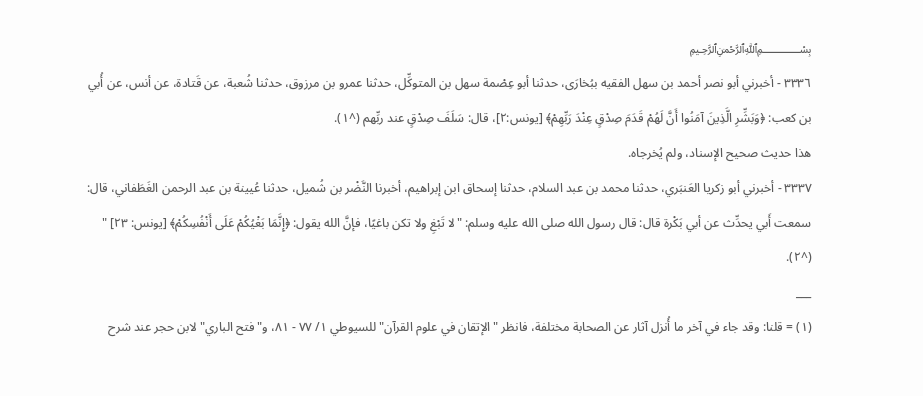﷽
٣٣٣٦ - أخبرني أبو نصر أحمد بن سهل الفقيه ببُخارَى، حدثنا أبو عِصْمة سهل بن المتوكِّل، حدثنا عمرو بن مرزوق، حدثنا شُعبة، عن قَتادة، عن أنس، عن أُبي بن كعب: ﴿وَبَشِّرِ الَّذِينَ آمَنُوا أَنَّ لَهُمْ قَدَمَ صِدْقٍ عِنْدَ رَبِّهِمْ﴾ [يونس:٢]، قال: سَلَفَ صِدْقٍ عند ربِّهم (^١).
هذا حديث صحيح الإسناد، ولم يُخرجاه.
٣٣٣٧ - أخبرني أبو زكريا العَنبَري، حدثنا محمد بن عبد السلام، حدثنا إسحاق ابن إبراهيم، أخبرنا النَّضْر بن شُميل، حدثنا عُيينة بن عبد الرحمن الغَطَفاني، قال: سمعت أَبي يحدِّث عن أبي بَكْرة قال: قال رسول الله صلى الله عليه وسلم: "لا تَبْغِ ولا تكن باغيًا، فإنَّ الله يقول: ﴿إِنَّمَا بَغْيُكُمْ عَلَى أَنْفُسِكُمْ﴾ [يونس: ٢٣] " (^٢).
___
(١) = قلنا: وقد جاء في آخر ما أُنزل آثار عن الصحابة مختلفة، فانظر "الإتقان في علوم القرآن" للسيوطي ١/ ٧٧ - ٨١، و"فتح الباري" لابن حجر عند شرح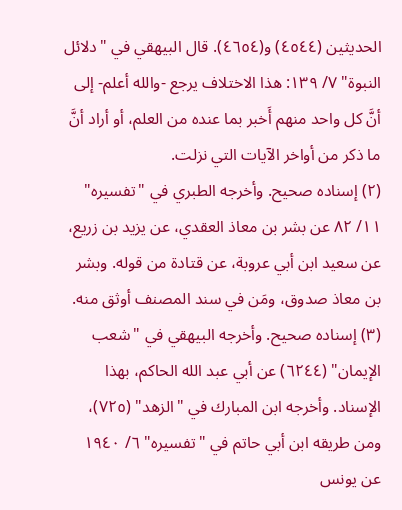الحديثين (٤٥٤٤) و(٤٦٥٤). قال البيهقي في "دلائل النبوة" ٧/ ١٣٩: هذا الاختلاف يرجع -والله أعلم- إلى أنَّ كل واحد منهم أَخبر بما عنده من العلم، أو أراد أنَّ ما ذكر من أواخر الآيات التي نزلت.
(٢) إسناده صحيح. وأخرجه الطبري في "تفسيره" ١١/ ٨٢ عن بشر بن معاذ العقدي، عن يزيد بن زريع، عن سعيد ابن أبي عروبة، عن قتادة من قوله. وبشر بن معاذ صدوق، ومَن في سند المصنف أوثق منه.
(٣) إسناده صحيح. وأخرجه البيهقي في "شعب الإيمان" (٦٢٤٤) عن أبي عبد الله الحاكم، بهذا الإسناد. وأخرجه ابن المبارك في "الزهد" (٧٢٥)، ومن طريقه ابن أبي حاتم في "تفسيره" ٦/ ١٩٤٠ عن يونس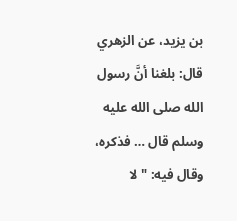بن يزيد، عن الزهري قال: بلغنا أنَّ رسول الله صلى الله عليه وسلم قال … فذكره، وقال فيه: "لا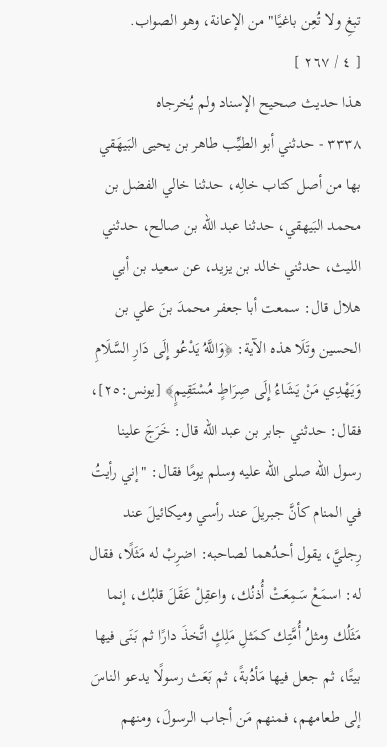تبغِ ولا تُعِن باغيًا" من الإعانة، وهو الصواب.
[ ٤ / ٢٦٧ ]
هذا حديث صحيح الإسناد ولم يُخرجاه
٣٣٣٨ - حدثني أبو الطيِّب طاهر بن يحيى البَيهَقي بها من أصل كتاب خالِه، حدثنا خالي الفضل بن محمد البَيهقي، حدثنا عبد الله بن صالح، حدثني الليث، حدثني خالد بن يزيد، عن سعيد بن أبي هلال قال: سمعت أبا جعفر محمدَ بنَ علي بن الحسين وتَلَا هذه الآية: ﴿وَاللَّهُ يَدْعُو إِلَى دَارِ السَّلَامِ وَيَهْدِي مَنْ يَشَاءُ إِلَى صِرَاطٍ مُسْتَقِيمٍ﴾ [يونس:٢٥]، فقال: حدثني جابر بن عبد الله قال: خَرَجَ علينا رسول الله صلى الله عليه وسلم يومًا فقال: "إني رأيتُ في المنام كأنَّ جبريلَ عند رأسي وميكائيلَ عند رِجليَّ، يقول أحدُهما لصاحبه: اضرِبْ له مَثَلًا، فقال له: اسمَعْ سَمِعَتْ أُذنُك، واعقِلْ عَقَلَ قلبُك، إنما مَثَلُك ومثلُ أُمَّتِك كمَثلِ مَلِكٍ اتَّخذَ دارًا ثم بَنَى فيها بيتًا، ثم جعل فيها مَأدُبةً، ثم بَعَث رسولًا يدعو الناسَ إلى طعامهم، فمنهم مَن أجاب الرسولَ، ومنهم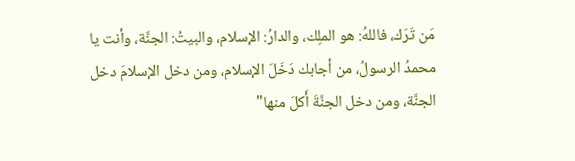مَن تَرَك، فاللهُ: هو الملِك، والدارُ: الإسلام، والبيتُ: الجنَّة، وأنت يا محمدُ الرسولُ، من أجابك دَخَلَ الإسلام، ومن دخل الإسلامَ دخل الجنَّة، ومن دخل الجنَّةَ أَكلَ منها"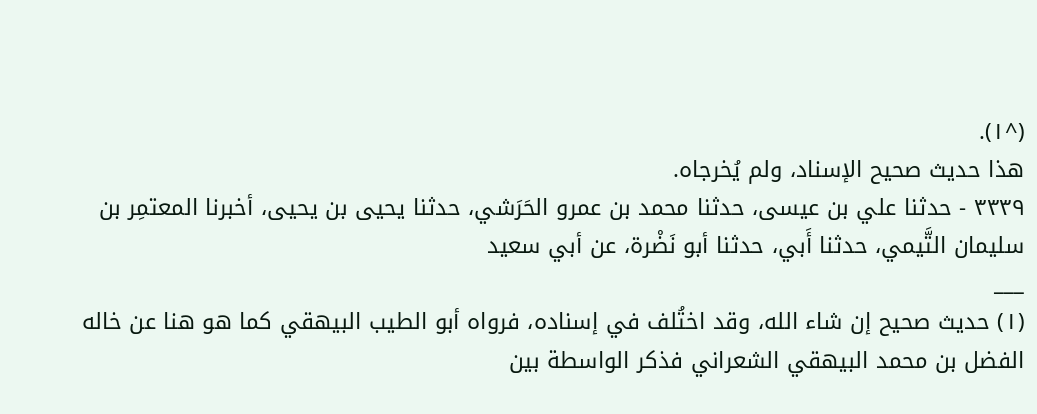(^١).
هذا حديث صحيح الإسناد، ولم يُخرجاه.
٣٣٣٩ - حدثنا علي بن عيسى، حدثنا محمد بن عمرو الحَرَشي، حدثنا يحيى بن يحيى، أخبرنا المعتمِر بن سليمان التَّيمي، حدثنا أَبي، حدثنا أبو نَضْرة، عن أبي سعيد
___
(١) حديث صحيح إن شاء الله، وقد اختُلف في إسناده، فرواه أبو الطيب البيهقي كما هو هنا عن خاله الفضل بن محمد البيهقي الشعراني فذكر الواسطة بين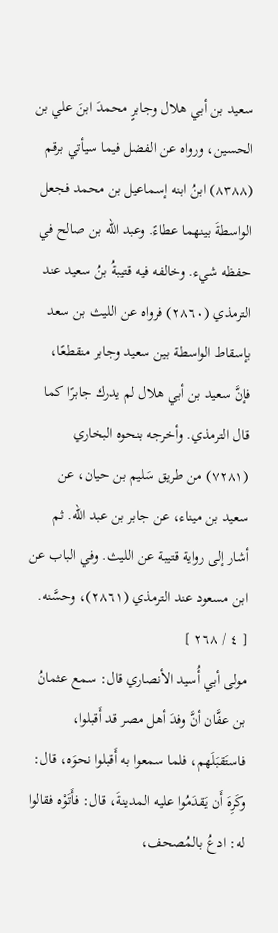سعيد بن أبي هلال وجابرٍ محمدَ ابنَ علي بن الحسين، ورواه عن الفضل فيما سيأتي برقم (٨٣٨٨) ابنُ ابنه إسماعيل بن محمد فجعل الواسطةَ بينهما عطاءً. وعبد الله بن صالح في حفظه شيء. وخالفه فيه قتيبةُ بنُ سعيد عند الترمذي (٢٨٦٠) فرواه عن الليث بن سعد بإسقاط الواسطة بين سعيد وجابر منقطعًا، فإنَّ سعيد بن أبي هلال لم يدرك جابرًا كما قال الترمذي. وأخرجه بنحوه البخاري (٧٢٨١) من طريق سَليم بن حيان، عن سعيد بن ميناء، عن جابر بن عبد الله. ثم أشار إلى رواية قتيبة عن الليث. وفي الباب عن ابن مسعود عند الترمذي (٢٨٦١)، وحسَّنه.
[ ٤ / ٢٦٨ ]
مولى أبي أُسيد الأنصاري قال: سمع عثمانُ بن عفَّان أنَّ وفدَ أهل مصر قد أَقبلوا، فاستَقبَلَهم، فلما سمعوا به أَقبلوا نحوَه، قال: وكَرِهَ أَن يَقدَمُوا عليه المدينةَ، قال: فأَتَوْه فقالوا له: ادعُ بالمُصحف،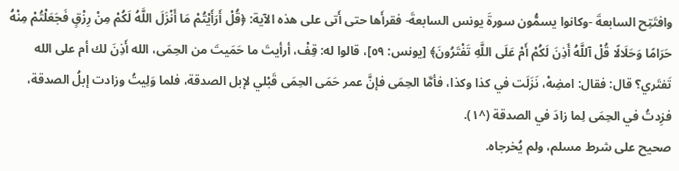وافتَتِح السابعةَ -وكانوا يسمُّون سورةَ يونس السابعةَ- فقرأَها حتى أَتى على هذه الآية: ﴿قُلْ أَرَأَيْتُمْ مَا أَنْزَلَ اللَّهُ لَكُمْ مِنْ رِزْقٍ فَجَعَلْتُمْ مِنْهُ حَرَامًا وَحَلَالًا قُلْ آللَّهُ أَذِنَ لَكُمْ أَمْ عَلَى اللَّهِ تَفْتَرُونَ﴾ [يونس: ٥٩]، قالوا له: قِفْ، أرأيتَ ما حَمَيتَ من الحِمَى، الله أَذِنَ لك أم على الله تَفتَري؟ قال: فقال: امضِهْ، نَزَلَت في كذا وكذا، فأمَّا الحِمَى فإنَّ عمر حَمَى الحِمَى قَبْلي لإبل الصدقة، فلما وَلِيتُ وزادت إبلُ الصدقة، فزِدتُ في الحِمَى لِما زادَ في الصدقة (^١).
صحيح على شرط مسلم، ولم يُخرجاه.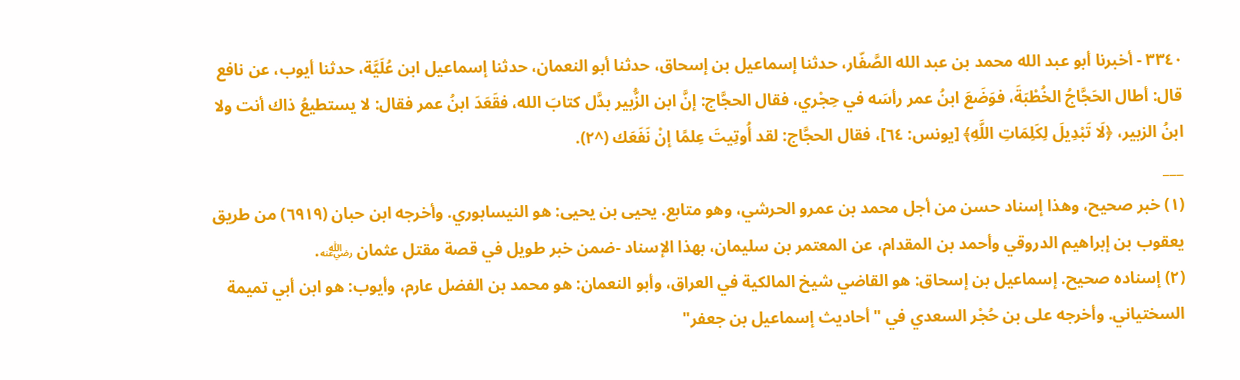٣٣٤٠ - أخبرنا أبو عبد الله محمد بن عبد الله الصَّفّار، حدثنا إسماعيل بن إسحاق، حدثنا أبو النعمان، حدثنا إسماعيل ابن عُلَيَّة، حدثنا أيوب، عن نافع قال: أطال الحَجَّاجُ الخُطْبَةَ، فوَضَعَ ابنُ عمر رأسَه في حِجْري، فقال الحجَّاج: إنَّ ابن الزُّبير بدَّل كتابَ الله، فقَعَدَ ابنُ عمر فقال: لا يستطيعُ ذاك أنت ولا ابنُ الزبير، ﴿لَا تَبْدِيلَ لِكَلِمَاتِ اللَّهِ﴾ [يونس: ٦٤]، فقال الحجَّاج: لقد أُوتِيتَ عِلمًا إنْ نَفَعَك (^٢).
___
(١) خبر صحيح، وهذا إسناد حسن من أجل محمد بن عمرو الحرشي، وهو متابع. يحيى بن يحيى: هو النيسابوري. وأخرجه ابن حبان (٦٩١٩) من طريق يعقوب بن إبراهيم الدروقي وأحمد بن المقدام، عن المعتمر بن سليمان، بهذا الإسناد -ضمن خبر طويل في قصة مقتل عثمان ﵁.
(٢) إسناده صحيح. إسماعيل بن إسحاق: هو القاضي شيخ المالكية في العراق، وأبو النعمان: هو محمد بن الفضل عارم، وأيوب: هو ابن أبي تميمة السختياني. وأخرجه على بن حُجْر السعدي في "أحاديث إسماعيل بن جعفر"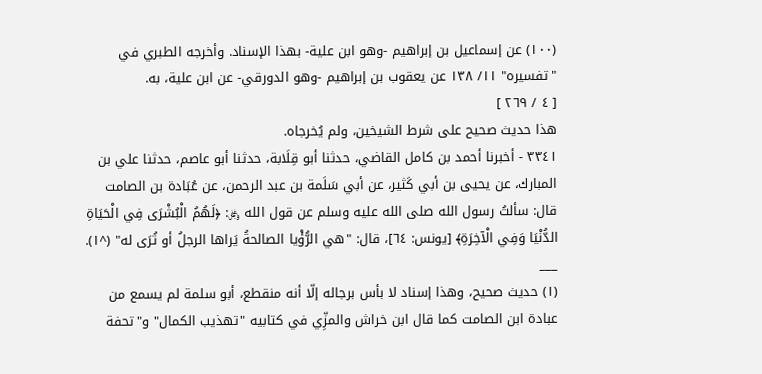(١٠٠) عن إسماعيل بن إبراهيم -وهو ابن علية- بهذا الإسناد. وأخرجه الطبري في "تفسيره" ١١/ ١٣٨ عن يعقوب بن إبراهيم -وهو الدورقي- عن ابن علية، به.
[ ٤ / ٢٦٩ ]
هذا حديث صحيح على شرط الشيخين، ولم يُخرجاه.
٣٣٤١ - أخبرنا أحمد بن كامل القاضي، حدثنا أبو قِلَابة، حدثنا أبو عاصم، حدثنا علي بن المبارك، عن يحيى بن أبي كَثير، عن أبي سَلَمة بن عبد الرحمن، عن عُبَادة بن الصامت قال: سألتُ رسول الله صلى الله عليه وسلم عن قول الله ﷿: ﴿لَهُمُ الْبُشْرَى فِي الْحَيَاةِ الدُّنْيَا وَفِي الْآخِرَةِ﴾ [يونس: ٦٤]، قال: "هي الرُّؤْيا الصالحةُ يَراها الرجلُ أو تُرَى له" (^١).
___
(١) حديث صحيح، وهذا إسناد لا بأس برجاله إلّا أنه منقطع، أبو سلمة لم يسمع من عبادة ابن الصامت كما قال ابن خراش والمزِّي في كتابيه "تهذيب الكمال" و"تحفة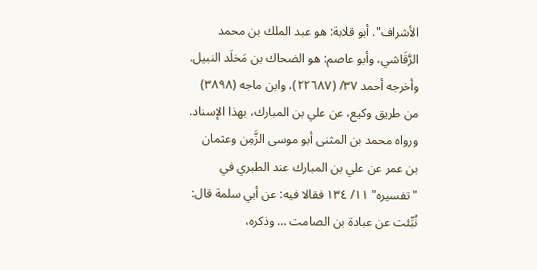الأشراف". أبو قلابة: هو عبد الملك بن محمد الرَّقَاشي، وأبو عاصم: هو الضحاك بن مَخلَد النبيل. وأخرجه أحمد ٣٧/ (٢٢٦٨٧)، وابن ماجه (٣٨٩٨) من طريق وكيع، عن علي بن المبارك، بهذا الإسناد. ورواه محمد بن المثنى أبو موسى الزَّمِن وعثمان بن عمر عن علي بن المبارك عند الطبري في "تفسيره" ١١/ ١٣٤ فقالا فيه: عن أبي سلمة قال: نُبِّئت عن عبادة بن الصامت … وذكره،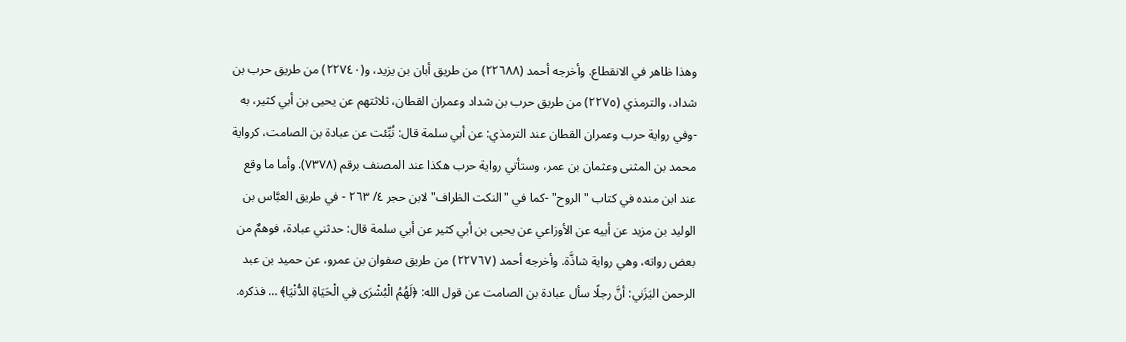وهذا ظاهر في الانقطاع. وأخرجه أحمد (٢٢٦٨٨) من طريق أبان بن يزيد، و(٢٢٧٤٠) من طريق حرب بن شداد، والترمذي (٢٢٧٥) من طريق حرب بن شداد وعمران القطان، ثلاثتهم عن يحيى بن أبي كثير، به -وفي رواية حرب وعمران القطان عند الترمذي: عن أبي سلمة قال: نُبِّئت عن عبادة بن الصامت، كرواية محمد بن المثنى وعثمان بن عمر، وستأتي رواية حرب هكذا عند المصنف برقم (٧٣٧٨). وأما ما وقع عند ابن منده في كتاب "الروح" -كما في "النكت الظراف" لابن حجر ٤/ ٢٦٣ - في طريق العبَّاس بن الوليد بن مزيد عن أبيه عن الأوزاعي عن يحيى بن أبي كثير عن أبي سلمة قال: حدثني عبادة، فوهمٌ من بعض رواته، وهي رواية شاذَّة. وأخرجه أحمد (٢٢٧٦٧) من طريق صفوان بن عمرو، عن حميد بن عبد الرحمن اليَزَني: أنَّ رجلًا سأل عبادة بن الصامت عن قول الله: ﴿لَهُمُ الْبُشْرَى فِي الْحَيَاةِ الدُّنْيَا﴾ … فذكره.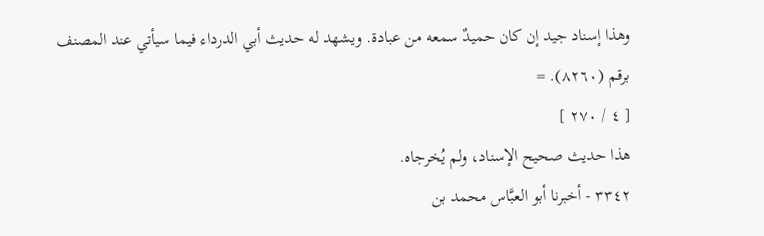وهذا إسناد جيد إن كان حميدٌ سمعه من عبادة. ويشهد له حديث أبي الدرداء فيما سيأتي عند المصنف برقم (٨٢٦٠). =
[ ٤ / ٢٧٠ ]
هذا حديث صحيح الإسناد، ولم يُخرجاه.
٣٣٤٢ - أخبرنا أبو العبَّاس محمد بن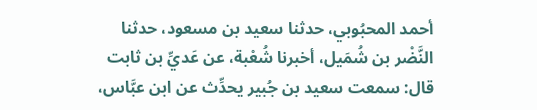أحمد المحبُوبي، حدثنا سعيد بن مسعود، حدثنا النَّضْر بن شُمَيل، أخبرنا شُعْبة، عن عَديِّ بن ثابت قال: سمعت سعيد بن جُبير يحدِّث عن ابن عبَّاس،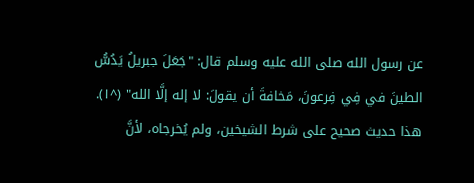عن رسول الله صلى الله عليه وسلم قال: "جَعَلَ جبريلُ يَدُسُّ الطينَ في فِي فِرعونَ، مَخافةَ أن يقولَ: لا إله إلَّا الله" (^١).
هذا حديث صحيح على شرط الشيخين، ولم يُخرجاه، لأنَّ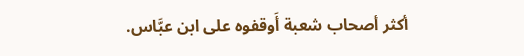أكثر أصحاب شعبة أَوقفوه على ابن عبَّاس.